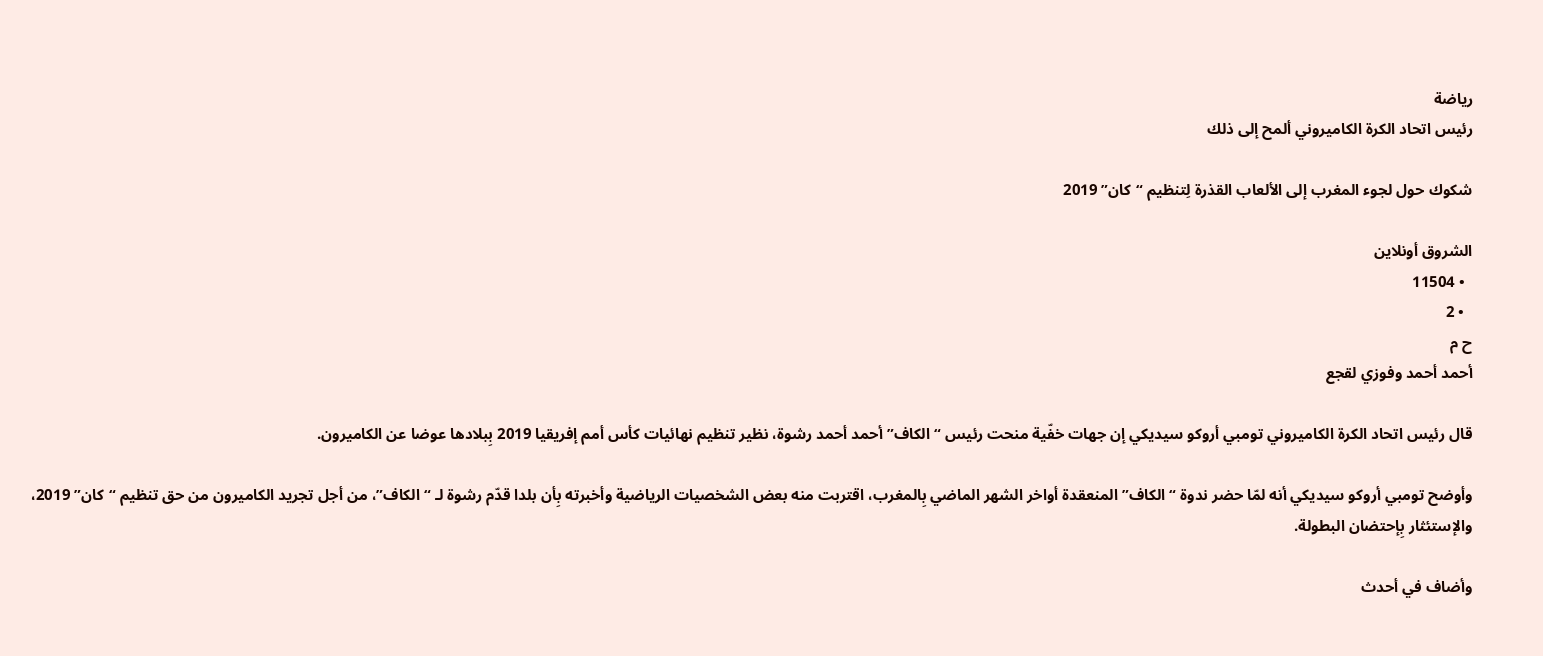رياضة
رئيس اتحاد الكرة الكاميروني ألمح إلى ذلك

شكوك حول لجوء المغرب إلى الألعاب القذرة لِتنظيم “كان” 2019

الشروق أونلاين
  • 11504
  • 2
ح م
أحمد أحمد وفوزي لقجع

قال رئيس اتحاد الكرة الكاميروني تومبي أروكو سيديكي إن جهات خفّية منحت رئيس “الكاف” أحمد أحمد رشوة، نظير تنظيم نهائيات كأس أمم إفريقيا 2019 بِبلادها عوضا عن الكاميرون.

وأوضح تومبي أروكو سيديكي أنه لمّا حضر ندوة “الكاف” المنعقدة أواخر الشهر الماضي بِالمغرب، اقتربت منه بعض الشخصيات الرياضية وأخبرته بِأن بلدا قدّم رشوة لـ “الكاف”، من أجل تجريد الكاميرون من حق تنظيم “كان” 2019، والإستئثار بِإحتضان البطولة.

وأضاف في أحدث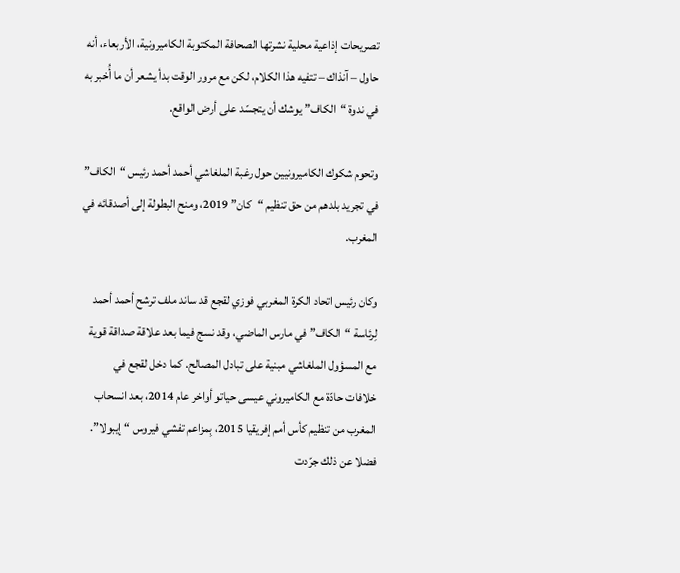تصريحات إذاعية محلية نشرتها الصحافة المكتوبة الكاميرونية، الأربعاء، أنه حاول – آنذاك – تتفيه هذا الكلام، لكن مع مرور الوقت بدأ يشعر أن ما أُخبر به في ندوة “الكاف” يوشك أن يتجسّد على أرض الواقع.

وتحوم شكوك الكاميرونيين حول رغبة الملغاشي أحمد أحمد رئيس “الكاف” في تجريد بلدهم من حق تنظيم “كان” 2019، ومنح البطولة إلى أصدقائه في المغرب.

وكان رئيس اتحاد الكرة المغربي فوزي لقجع قد ساند ملف ترشح أحمد أحمد لِرئاسة “الكاف” في مارس الماضي، وقد نسج فيما بعد علاقة صداقة قوية مع المسؤول الملغاشي مبنية على تبادل المصالح. كما دخل لقجع في خلافات حادّة مع الكاميروني عيسى حياتو أواخر عام 2014، بعد انسحاب المغرب من تنظيم كأس أمم إفريقيا 2015، بِمزاعم تفشي فيروس “إيبولا”. فضلا عن ذلك جرّدت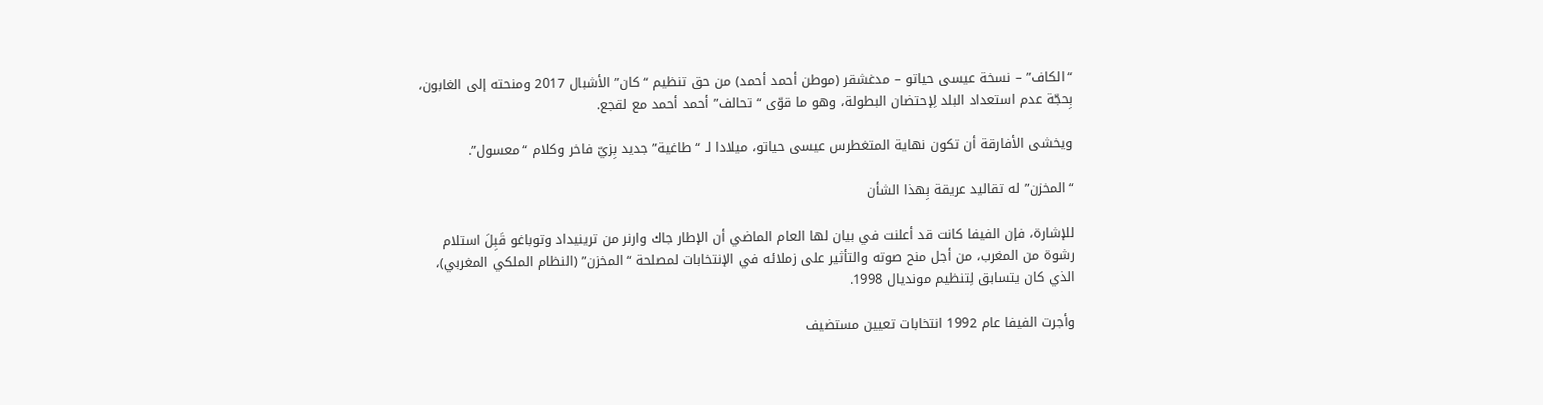“الكاف” – نسخة عيسى حياتو – مدغشقر (موطن أحمد أحمد) من حق تنظيم “كان” الأشبال 2017 ومنحته إلى الغابون، بِحجّة عدم استعداد البلد لِإحتضان البطولة، وهو ما قوّى “تحالف” أحمد أحمد مع لقجع.

ويخشى الأفارقة أن تكون نهاية المتغطرس عيسى حياتو، ميلادا لـ “طاغية” جديد بِزيّ فاخر وكلام “معسول”.

“المخزن” له تقاليد عريقة بِهذا الشأن

للإشارة، فإن الفيفا كانت قد أعلنت في بيان لها العام الماضي أن الإطار جاك وارنر من ترينيداد وتوباغو قَبِلَ استلام رشوة من المغرب، من أجل منح صوته والتأثير على زملائه في الإنتخابات لمصلحة “المخزن” (النظام الملكي المغربي)، الذي كان يتسابق لِتنظيم مونديال 1998.

وأجرت الفيفا عام 1992 انتخابات تعيين مستضيف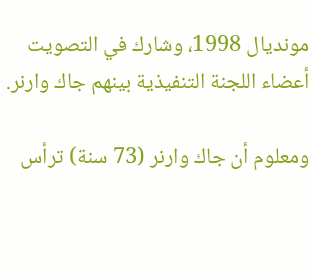مونديال 1998، وشارك في التصويت أعضاء اللجنة التنفيذية بينهم جاك وارنر.

ومعلوم أن جاك وارنر (73 سنة) ترأس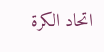اتحاد الكرة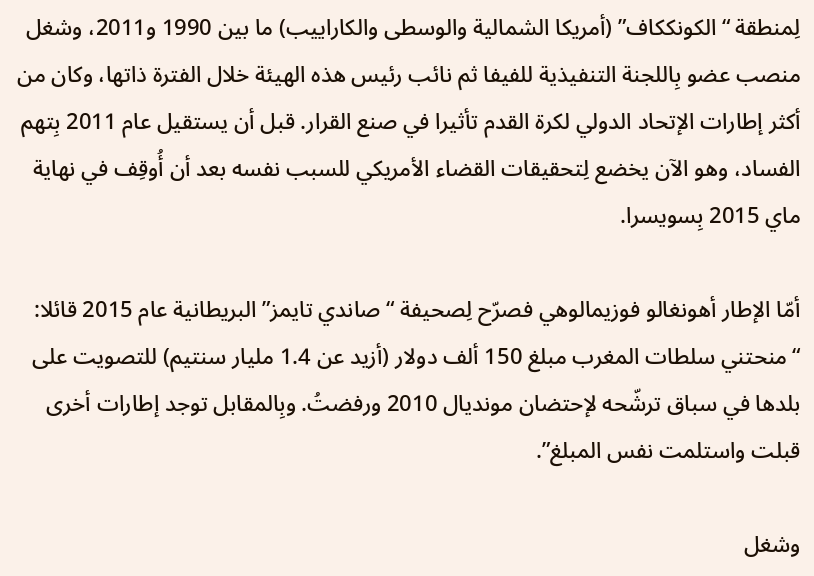لِمنطقة “الكونككاف” (أمريكا الشمالية والوسطى والكاراييب) ما بين 1990 و2011، وشغل منصب عضو بِاللجنة التنفيذية للفيفا ثم نائب رئيس هذه الهيئة خلال الفترة ذاتها، وكان من أكثر إطارات الإتحاد الدولي لكرة القدم تأثيرا في صنع القرار. قبل أن يستقيل عام 2011 بِتهم الفساد، وهو الآن يخضع لِتحقيقات القضاء الأمريكي للسبب نفسه بعد أن أُوقِف في نهاية ماي 2015 بِسويسرا.

أمّا الإطار أهونغالو فوزيمالوهي فصرّح لِصحيفة “صاندي تايمز” البريطانية عام 2015 قائلا: “منحتني سلطات المغرب مبلغ 150 ألف دولار (أزيد عن 1.4 مليار سنتيم) للتصويت على بلدها في سباق ترشّحه لإحتضان مونديال 2010 ورفضتُ. وبِالمقابل توجد إطارات أخرى قبلت واستلمت نفس المبلغ”.

وشغل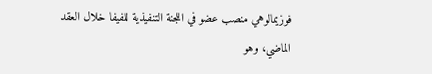فوزيمالوهي منصب عضو في اللجنة التنفيذية للفيفا خلال العقد الماضي، وهو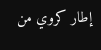إطار كروي من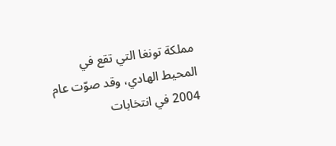مملكة تونغا التي تقع في المحيط الهادي، وقد صوّت عام 2004 في انتخابات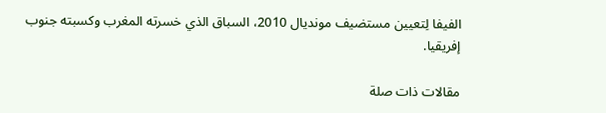الفيفا لِتعيين مستضيف مونديال 2010، السباق الذي خسرته المغرب وكسبته جنوب إفريقيا.

مقالات ذات صلة